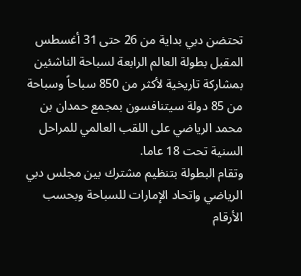تحتضن دبي بداية من 26 حتى 31 أغسطس المقبل بطولة العالم الرابعة لسباحة الناشئين بمشاركة تاريخية لأكثر من 850 سباحاً وسباحة من 85 دولة سيتنافسون بمجمع حمدان بن محمد الرياضي على اللقب العالمي للمراحل السنية تحت 18 عاما.
وتقام البطولة بتنظيم مشترك بين مجلس دبي الرياضي واتحاد الإمارات للسباحة وبحسب الأرقام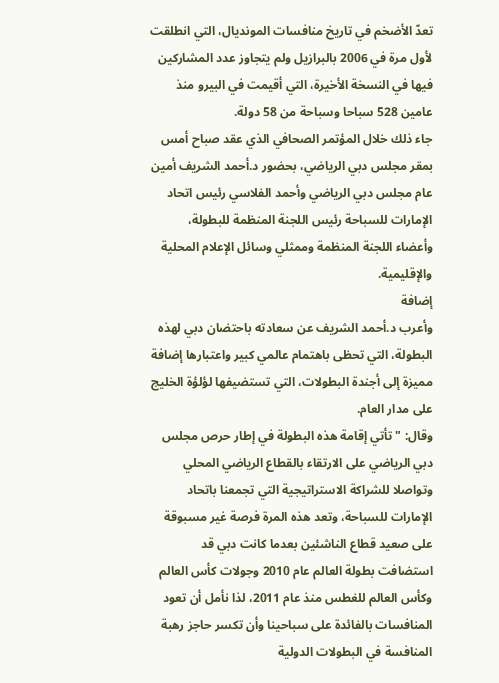تعدّ الأضخم في تاريخ منافسات المونديال، التي انطلقت لأول مرة في 2006 بالبرازيل ولم يتجاوز عدد المشاركين فيها في النسخة الأخيرة، التي أقيمت في البيرو منذ عامين 528 سباحا وسباحة من 58 دولة.
جاء ذلك خلال المؤتمر الصحافي الذي عقد صباح أمس بمقر مجلس دبي الرياضي، بحضور د.أحمد الشريف أمين عام مجلس دبي الرياضي وأحمد الفلاسي رئيس اتحاد الإمارات للسباحة رئيس اللجنة المنظمة للبطولة، وأعضاء اللجنة المنظمة وممثلي وسائل الإعلام المحلية والإقليمية.
إضافة
وأعرب د.أحمد الشريف عن سعادته باحتضان دبي لهذه البطولة، التي تحظى باهتمام عالمي كبير واعتبارها إضافة مميزة إلى أجندة البطولات، التي تستضيفها لؤلؤة الخليج على مدار العام.
وقال: "تأتي إقامة هذه البطولة في إطار حرص مجلس دبي الرياضي على الارتقاء بالقطاع الرياضي المحلي وتواصلا للشراكة الاستراتيجية التي تجمعنا باتحاد الإمارات للسباحة، وتعد هذه المرة فرصة غير مسبوقة على صعيد قطاع الناشئين بعدما كانت دبي قد استضافت بطولة العالم عام 2010 وجولات كأس العالم وكأس العالم للغطس منذ عام 2011، لذا نأمل أن تعود المنافسات بالفائدة على سباحينا وأن تكسر حاجز رهبة المنافسة في البطولات الدولية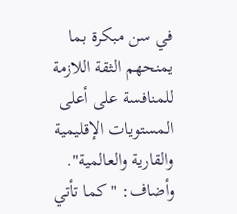في سن مبكرة بما يمنحهم الثقة اللازمة للمنافسة على أعلى المستويات الإقليمية والقارية والعالمية".
وأضاف: "كما تأتي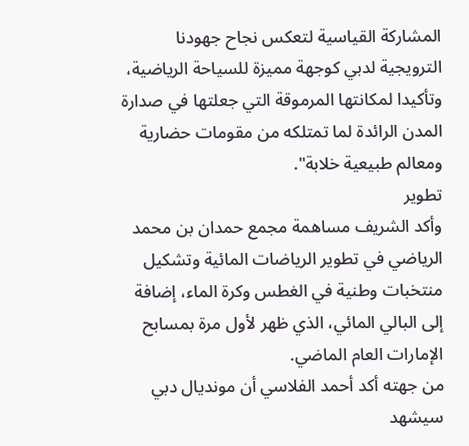المشاركة القياسية لتعكس نجاح جهودنا الترويجية لدبي كوجهة مميزة للسياحة الرياضية، وتأكيدا لمكانتها المرموقة التي جعلتها في صدارة المدن الرائدة لما تمتلكه من مقومات حضارية ومعالم طبيعية خلابة".
تطوير
وأكد الشريف مساهمة مجمع حمدان بن محمد الرياضي في تطوير الرياضات المائية وتشكيل منتخبات وطنية في الغطس وكرة الماء، إضافة إلى البالي المائي، الذي ظهر لأول مرة بمسابح الإمارات العام الماضي.
من جهته أكد أحمد الفلاسي أن مونديال دبي سيشهد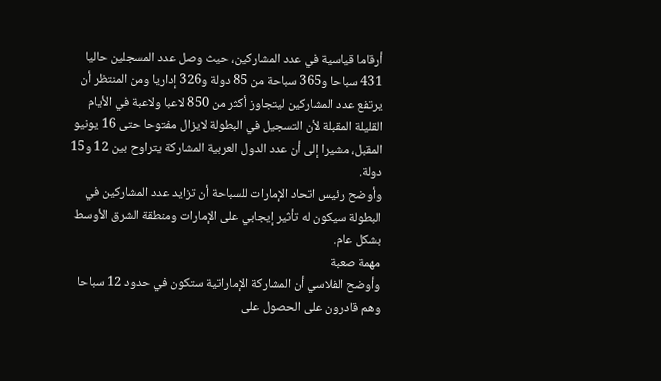أرقاما قياسية في عدد المشاركين، حيث وصل عدد المسجلين حاليا 431 سباحا و365 سباحة من 85 دولة و326 إداريا ومن المنتظر أن يرتفع عدد المشاركين ليتجاوز أكثر من 850 لاعبا ولاعبة في الأيام القليلة المقبلة لأن التسجيل في البطولة لايزال مفتوحا حتى 16 يونيو المقبل، مشيرا إلى أن عدد الدول العربية المشاركة يتراوح بين 12 و15 دولة.
وأوضح رئيس اتحاد الإمارات للسباحة أن تزايد عدد المشاركين في البطولة سيكون له تأثير إيجابي على الإمارات ومنطقة الشرق الأوسط بشكل عام.
مهمة صعبة
وأوضح الفلاسي أن المشاركة الإماراتية ستكون في حدود 12 سباحا وهم قادرون على الحصول على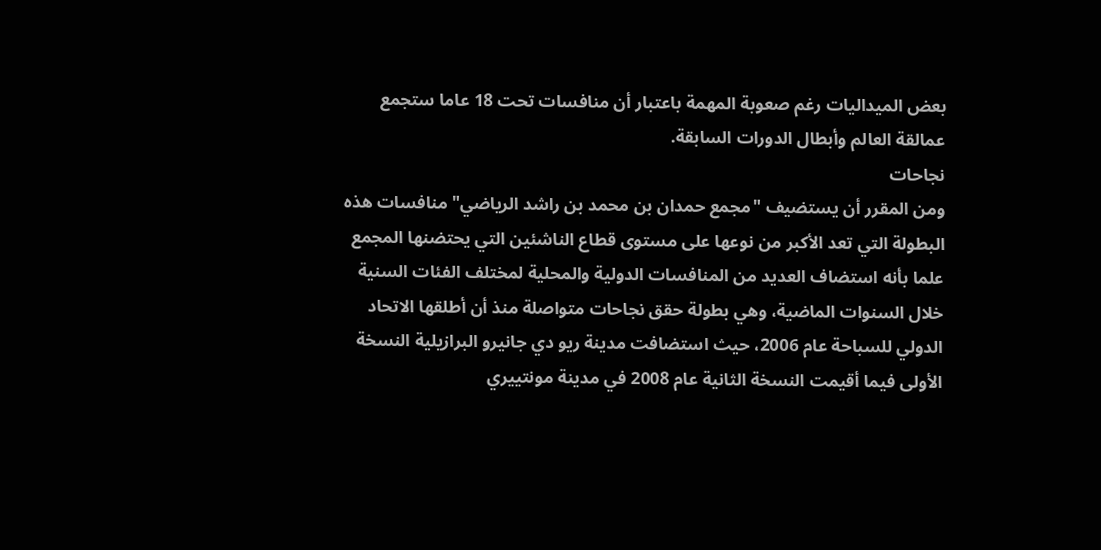بعض الميداليات رغم صعوبة المهمة باعتبار أن منافسات تحت 18 عاما ستجمع عمالقة العالم وأبطال الدورات السابقة.
نجاحات
ومن المقرر أن يستضيف "مجمع حمدان بن محمد بن راشد الرياضي" منافسات هذه البطولة التي تعد الأكبر من نوعها على مستوى قطاع الناشئين التي يحتضنها المجمع علما بأنه استضاف العديد من المنافسات الدولية والمحلية لمختلف الفئات السنية خلال السنوات الماضية، وهي بطولة حقق نجاحات متواصلة منذ أن أطلقها الاتحاد الدولي للسباحة عام 2006، حيث استضافت مدينة ريو دي جانيرو البرازيلية النسخة الأولى فيما أقيمت النسخة الثانية عام 2008 في مدينة مونتييري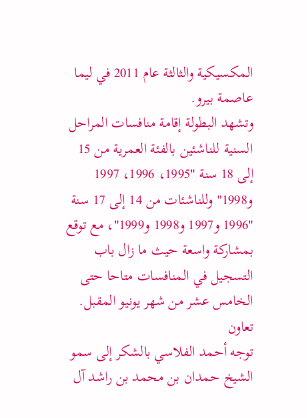المكسيكية والثالثة عام 2011 في ليما عاصمة بيرو.
وتشهد البطولة إقامة منافسات المراحل السنية للناشئين بالفئة العمرية من 15 إلى 18 سنة "1995، 1996، 1997 و1998" وللناشئات من 14 إلى 17 سنة "1996 و1997 و1998 و1999"، مع توقع بمشاركة واسعة حيث ما زال باب التسجيل في المنافسات متاحا حتى الخامس عشر من شهر يونيو المقبل.
تعاون
توجه أحمد الفلاسي بالشكر إلى سمو الشيخ حمدان بن محمد بن راشد آل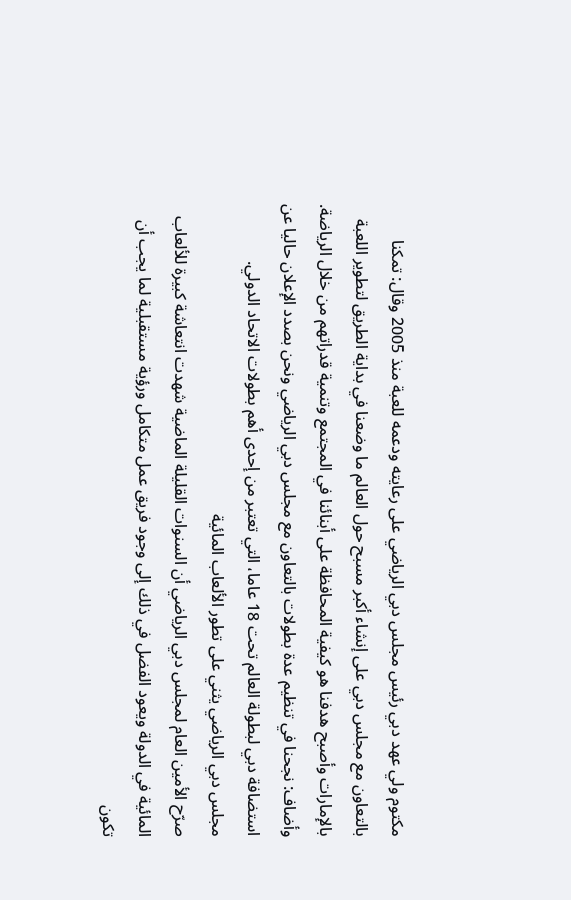مكتوم ولي عهد دبي رئيس مجلس دبي الرياضي على رعايته ودعمه للعبة منذ 2005 وقال: تمكنا بالتعاون مع مجلس دبي على إنشاء أكبر مسبح حول العالم ما وضعنا في بداية الطريق لتطوير اللعبة بالإمارات وأصبح هدفنا هو كيفية المحافظة على أبنائنا في المجتمع وتنمية قدراتهم من خلال الرياضة.
وأضاف: نجحنا في تنظيم عدة بطولات بالتعاون مع مجلس دبي الرياضي ونحن بصدد الإعلان حاليا عن استضافة دبي لبطولة العالم تحت 18 عاما، التي تعتبر من إحدى أهم بطولات الاتحاد الدولي.
مجلس دبي الرياضي يثني على تطور الألعاب المائية
صرّح الأمين العام لمجلس دبي الرياضي أن السنوات القليلة الماضية شهدت انتعاشة كبيرة للألعاب المائية في الدولة ويعود الفضل في ذلك إلى وجود فريق عمل متكامل ورؤية مستقبلية لما يجب أن تكون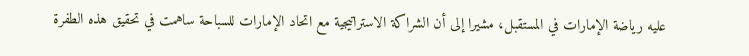عليه رياضة الإمارات في المستقبل، مشيرا إلى أن الشراكة الاستراتيجية مع اتحاد الإمارات للسباحة ساهمت في تحقيق هذه الطفرة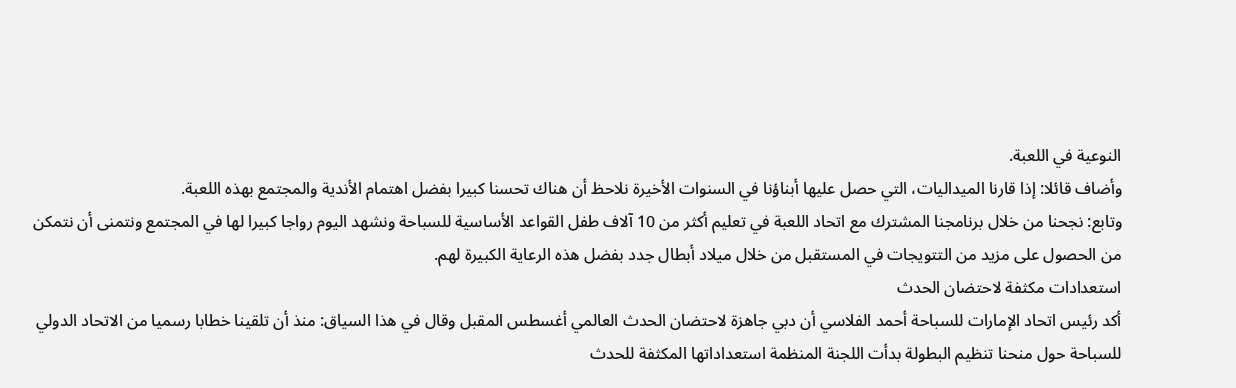النوعية في اللعبة.
وأضاف قائلا: إذا قارنا الميداليات، التي حصل عليها أبناؤنا في السنوات الأخيرة نلاحظ أن هناك تحسنا كبيرا بفضل اهتمام الأندية والمجتمع بهذه اللعبة.
وتابع: نجحنا من خلال برنامجنا المشترك مع اتحاد اللعبة في تعليم أكثر من 10 آلاف طفل القواعد الأساسية للسباحة ونشهد اليوم رواجا كبيرا لها في المجتمع ونتمنى أن نتمكن من الحصول على مزيد من التتويجات في المستقبل من خلال ميلاد أبطال جدد بفضل هذه الرعاية الكبيرة لهم.
استعدادات مكثفة لاحتضان الحدث
أكد رئيس اتحاد الإمارات للسباحة أحمد الفلاسي أن دبي جاهزة لاحتضان الحدث العالمي أغسطس المقبل وقال في هذا السياق: منذ أن تلقينا خطابا رسميا من الاتحاد الدولي للسباحة حول منحنا تنظيم البطولة بدأت اللجنة المنظمة استعداداتها المكثفة للحدث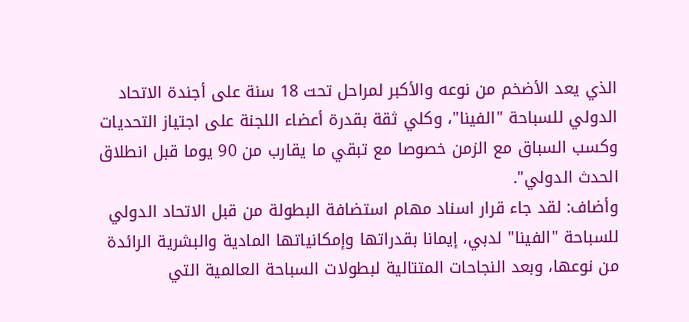الذي يعد الأضخم من نوعه والأكبر لمراحل تحت 18 سنة على أجندة الاتحاد الدولي للسباحة "الفينا"، وكلي ثقة بقدرة أعضاء اللجنة على اجتياز التحديات وكسب السباق مع الزمن خصوصا مع تبقي ما يقارب من 90 يوما قبل انطلاق الحدث الدولي".
وأضاف: لقد جاء قرار اسناد مهام استضافة البطولة من قبل الاتحاد الدولي للسباحة "الفينا" لدبي، إيمانا بقدراتها وإمكانياتها المادية والبشرية الرائدة من نوعها، وبعد النجاحات المتتالية لبطولات السباحة العالمية التي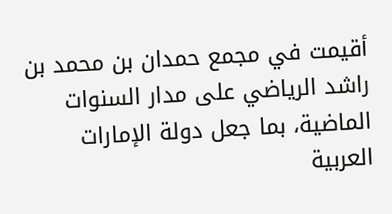أقيمت في مجمع حمدان بن محمد بن راشد الرياضي على مدار السنوات الماضية، بما جعل دولة الإمارات العربية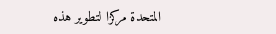المتحدة مركزا لتطوير هذه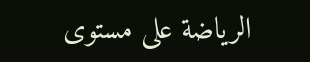الرياضة على مستوى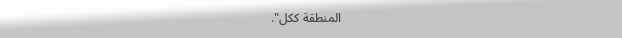المنطقة ككل".